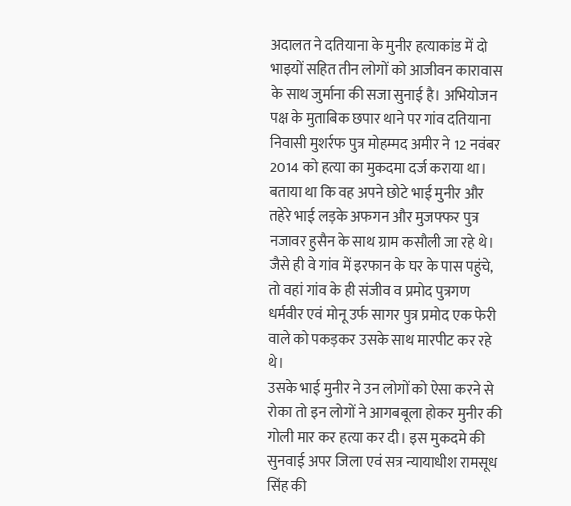अदालत ने दतियाना के मुनीर हत्याकांड में दो भाइयों सहित तीन लोगों को आजीवन कारावास के साथ जुर्माना की सजा सुनाई है। अभियोजन पक्ष के मुताबिक छपार थाने पर गांव दतियाना निवासी मुशर्रफ पुत्र मोहम्मद अमीर ने 12 नवंबर 2014 को हत्या का मुकदमा दर्ज कराया था।
बताया था कि वह अपने छोटे भाई मुनीर और तहेरे भाई लड़के अफगन और मुजफ्फर पुत्र नजावर हुसैन के साथ ग्राम कसौली जा रहे थे। जैसे ही वे गांव में इरफान के घर के पास पहुंचे, तो वहां गांव के ही संजीव व प्रमोद पुत्रगण धर्मवीर एवं मोनू उर्फ सागर पुत्र प्रमोद एक फेरी वाले को पकड़कर उसके साथ मारपीट कर रहे थे।
उसके भाई मुनीर ने उन लोगों को ऐसा करने से रोका तो इन लोगों ने आगबबूला होकर मुनीर की गोली मार कर हत्या कर दी। इस मुकदमे की सुनवाई अपर जिला एवं सत्र न्यायाधीश रामसूध सिंह की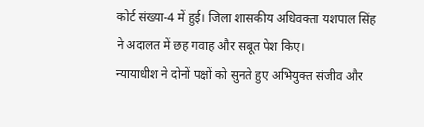कोर्ट संख्या-4 में हुई। जिला शासकीय अधिवक्ता यशपाल सिंह ने अदालत में छह गवाह और सबूत पेश किए।
न्यायाधीश ने दोनों पक्षों को सुनते हुए अभियुक्त संजीव और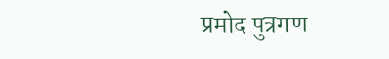प्रमोद पुत्रगण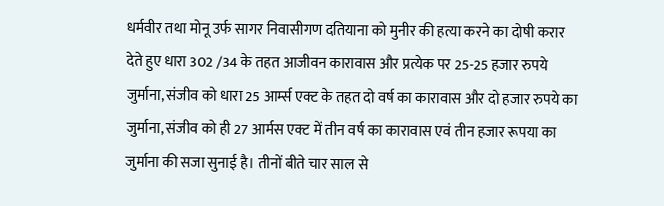धर्मवीर तथा मोनू उर्फ सागर निवासीगण दतियाना को मुनीर की हत्या करने का दोषी करार देते हुए धारा 302 /34 के तहत आजीवन कारावास और प्रत्येक पर 25-25 हजार रुपये जुर्माना, संजीव को धारा 25 आर्म्स एक्ट के तहत दो वर्ष का कारावास और दो हजार रुपये का जुर्माना, संजीव को ही 27 आर्मस एक्ट में तीन वर्ष का कारावास एवं तीन हजार रूपया का जुर्माना की सजा सुनाई है। तीनों बीते चार साल से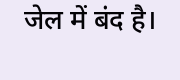जेल में बंद है।